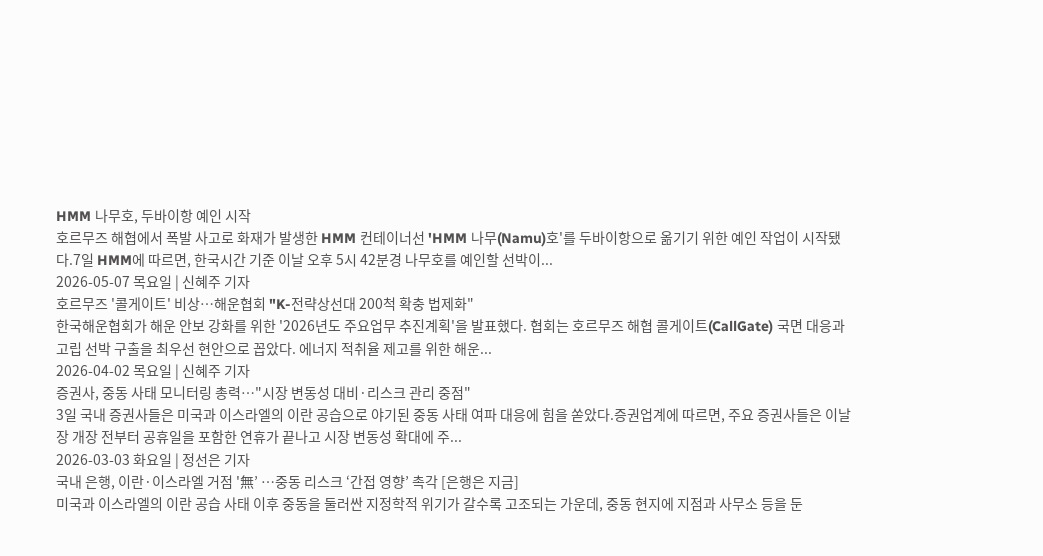HMM 나무호, 두바이항 예인 시작
호르무즈 해협에서 폭발 사고로 화재가 발생한 HMM 컨테이너선 'HMM 나무(Namu)호'를 두바이항으로 옮기기 위한 예인 작업이 시작됐다.7일 HMM에 따르면, 한국시간 기준 이날 오후 5시 42분경 나무호를 예인할 선박이...
2026-05-07 목요일 | 신혜주 기자
호르무즈 '콜게이트' 비상…해운협회 "K-전략상선대 200척 확충 법제화"
한국해운협회가 해운 안보 강화를 위한 '2026년도 주요업무 추진계획'을 발표했다. 협회는 호르무즈 해협 콜게이트(CallGate) 국면 대응과 고립 선박 구출을 최우선 현안으로 꼽았다. 에너지 적취율 제고를 위한 해운...
2026-04-02 목요일 | 신혜주 기자
증권사, 중동 사태 모니터링 총력…"시장 변동성 대비·리스크 관리 중점"
3일 국내 증권사들은 미국과 이스라엘의 이란 공습으로 야기된 중동 사태 여파 대응에 힘을 쏟았다.증권업계에 따르면, 주요 증권사들은 이날 장 개장 전부터 공휴일을 포함한 연휴가 끝나고 시장 변동성 확대에 주...
2026-03-03 화요일 | 정선은 기자
국내 은행, 이란·이스라엘 거점 '無’ …중동 리스크 ‘간접 영향’ 촉각 [은행은 지금]
미국과 이스라엘의 이란 공습 사태 이후 중동을 둘러싼 지정학적 위기가 갈수록 고조되는 가운데, 중동 현지에 지점과 사무소 등을 둔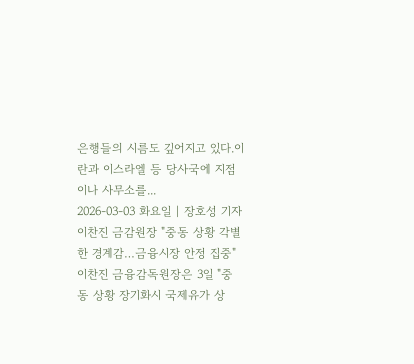은행들의 시름도 깊어지고 있다.이란과 이스라엘 등 당사국에 지점이나 사무소를...
2026-03-03 화요일 | 장호성 기자
이찬진 금감원장 "중동 상황 각별한 경계감…금융시장 안정 집중"
이찬진 금융감독원장은 3일 "중동 상황 장기화시 국제유가 상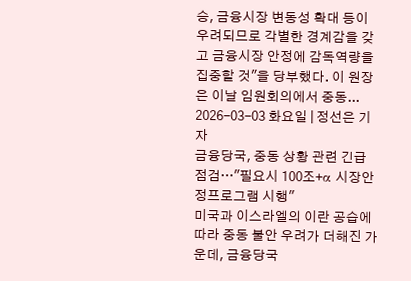승, 금융시장 변동성 확대 등이 우려되므로 각별한 경계감을 갖고 금융시장 안정에 감독역량을 집중할 것"을 당부했다. 이 원장은 이날 임원회의에서 중동...
2026-03-03 화요일 | 정선은 기자
금융당국, 중동 상황 관련 긴급 점검…"필요시 100조+α 시장안정프로그램 시행"
미국과 이스라엘의 이란 공습에 따라 중동 불안 우려가 더해진 가운데, 금융당국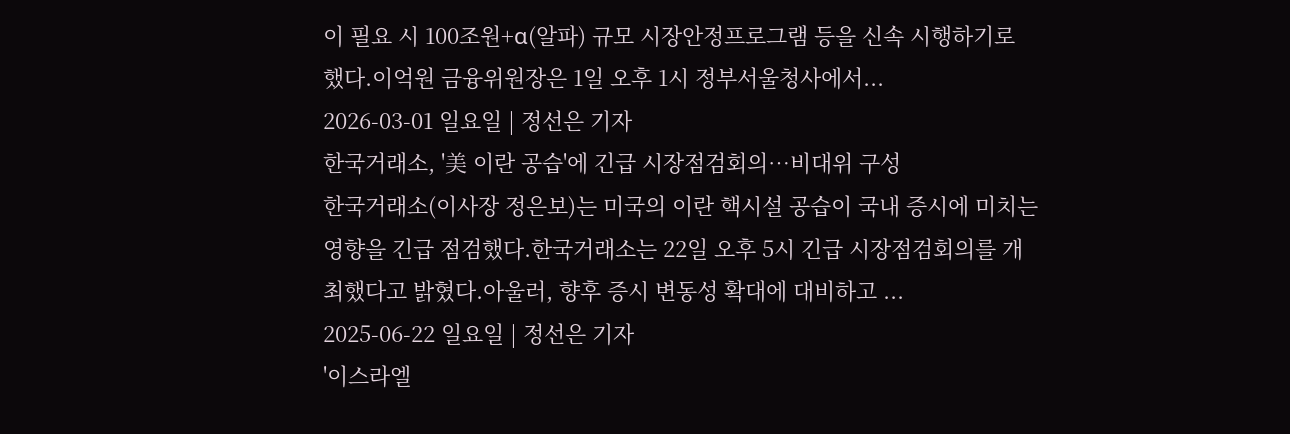이 필요 시 100조원+α(알파) 규모 시장안정프로그램 등을 신속 시행하기로 했다.이억원 금융위원장은 1일 오후 1시 정부서울청사에서...
2026-03-01 일요일 | 정선은 기자
한국거래소, '美 이란 공습'에 긴급 시장점검회의…비대위 구성
한국거래소(이사장 정은보)는 미국의 이란 핵시설 공습이 국내 증시에 미치는 영향을 긴급 점검했다.한국거래소는 22일 오후 5시 긴급 시장점검회의를 개최했다고 밝혔다.아울러, 향후 증시 변동성 확대에 대비하고 ...
2025-06-22 일요일 | 정선은 기자
'이스라엘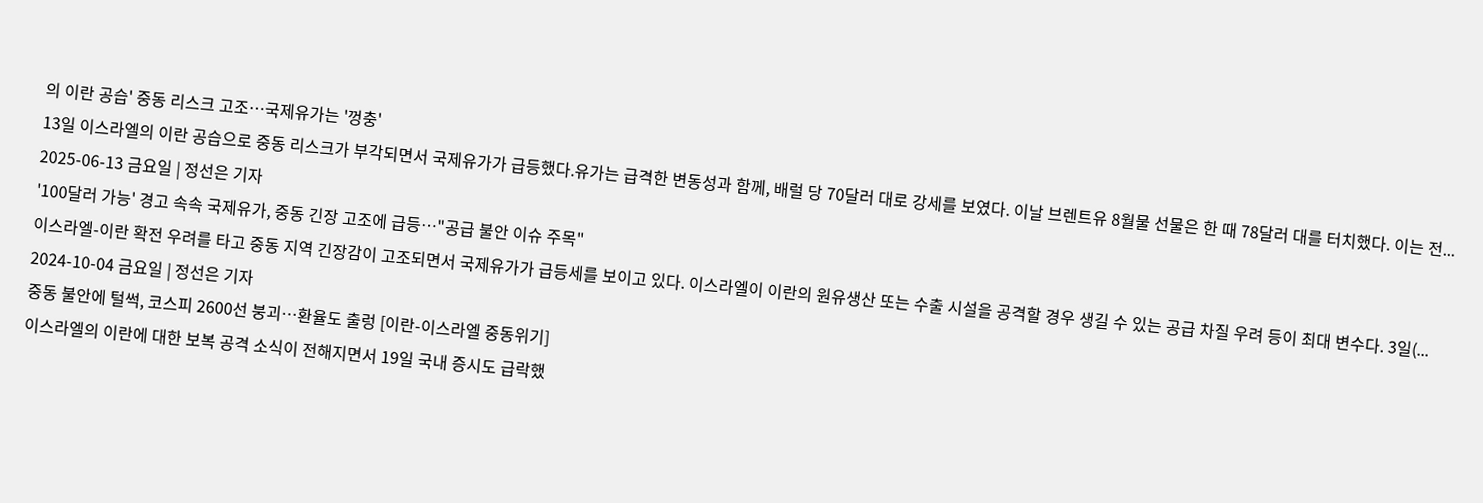의 이란 공습' 중동 리스크 고조…국제유가는 '껑충'
13일 이스라엘의 이란 공습으로 중동 리스크가 부각되면서 국제유가가 급등했다.유가는 급격한 변동성과 함께, 배럴 당 70달러 대로 강세를 보였다. 이날 브렌트유 8월물 선물은 한 때 78달러 대를 터치했다. 이는 전...
2025-06-13 금요일 | 정선은 기자
'100달러 가능' 경고 속속 국제유가, 중동 긴장 고조에 급등…"공급 불안 이슈 주목"
이스라엘-이란 확전 우려를 타고 중동 지역 긴장감이 고조되면서 국제유가가 급등세를 보이고 있다. 이스라엘이 이란의 원유생산 또는 수출 시설을 공격할 경우 생길 수 있는 공급 차질 우려 등이 최대 변수다. 3일(...
2024-10-04 금요일 | 정선은 기자
중동 불안에 털썩, 코스피 2600선 붕괴…환율도 출렁 [이란-이스라엘 중동위기]
이스라엘의 이란에 대한 보복 공격 소식이 전해지면서 19일 국내 증시도 급락했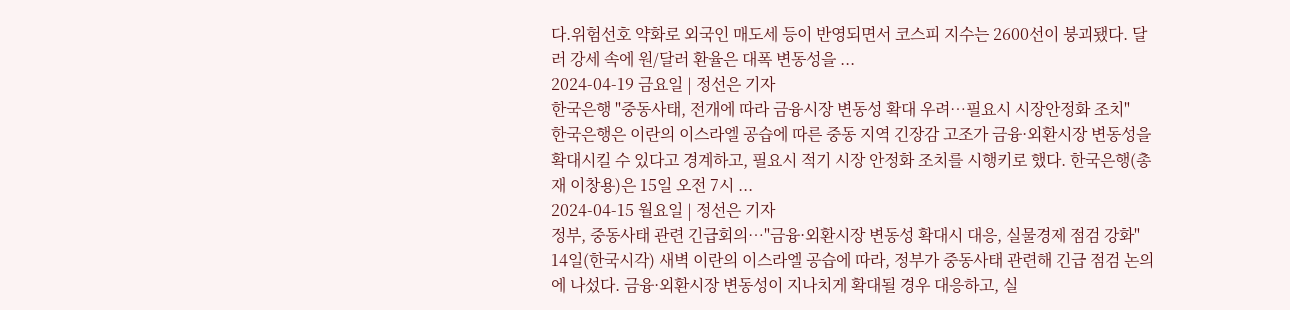다.위험선호 약화로 외국인 매도세 등이 반영되면서 코스피 지수는 2600선이 붕괴됐다. 달러 강세 속에 원/달러 환율은 대폭 변동성을 ...
2024-04-19 금요일 | 정선은 기자
한국은행 "중동사태, 전개에 따라 금융시장 변동성 확대 우려…필요시 시장안정화 조치"
한국은행은 이란의 이스라엘 공습에 따른 중동 지역 긴장감 고조가 금융·외환시장 변동성을 확대시킬 수 있다고 경계하고, 필요시 적기 시장 안정화 조치를 시행키로 했다. 한국은행(총재 이창용)은 15일 오전 7시 ...
2024-04-15 월요일 | 정선은 기자
정부, 중동사태 관련 긴급회의…"금융·외환시장 변동성 확대시 대응, 실물경제 점검 강화"
14일(한국시각) 새벽 이란의 이스라엘 공습에 따라, 정부가 중동사태 관련해 긴급 점검 논의에 나섰다. 금융·외환시장 변동성이 지나치게 확대될 경우 대응하고, 실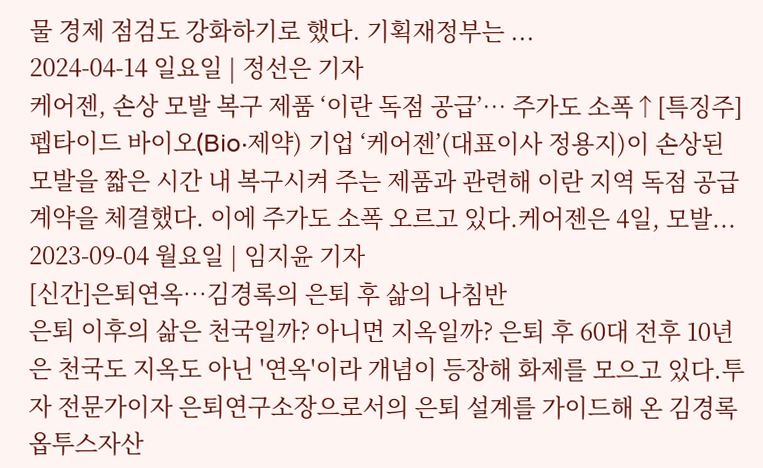물 경제 점검도 강화하기로 했다. 기획재정부는 ...
2024-04-14 일요일 | 정선은 기자
케어젠, 손상 모발 복구 제품 ‘이란 독점 공급’… 주가도 소폭↑[특징주]
펩타이드 바이오(Bio‧제약) 기업 ‘케어젠’(대표이사 정용지)이 손상된 모발을 짧은 시간 내 복구시켜 주는 제품과 관련해 이란 지역 독점 공급계약을 체결했다. 이에 주가도 소폭 오르고 있다.케어젠은 4일, 모발...
2023-09-04 월요일 | 임지윤 기자
[신간]은퇴연옥…김경록의 은퇴 후 삶의 나침반
은퇴 이후의 삶은 천국일까? 아니면 지옥일까? 은퇴 후 60대 전후 10년은 천국도 지옥도 아닌 '연옥'이라 개념이 등장해 화제를 모으고 있다.투자 전문가이자 은퇴연구소장으로서의 은퇴 설계를 가이드해 온 김경록 옵투스자산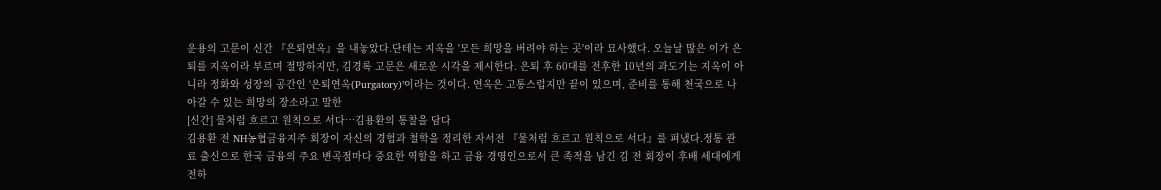운용의 고문이 신간 『은퇴연옥』을 내놓았다.단테는 지옥을 '모든 희망을 버려야 하는 곳'이라 묘사했다. 오늘날 많은 이가 은퇴를 지옥이라 부르며 절망하지만, 김경록 고문은 새로운 시각을 제시한다. 은퇴 후 60대를 전후한 10년의 과도기는 지옥이 아니라 정화와 성장의 공간인 ‘은퇴연옥(Purgatory)’이라는 것이다. 연옥은 고통스럽지만 끝이 있으며, 준비를 통해 천국으로 나아갈 수 있는 희망의 장소라고 말한
[신간] 물처럼 흐르고 원칙으로 서다…김용환의 통찰을 담다
김용환 전 NH농협금융지주 회장이 자신의 경험과 철학을 정리한 자서전 『물처럼 흐르고 원칙으로 서다』를 펴냈다.정통 관료 출신으로 한국 금융의 주요 변곡점마다 중요한 역할을 하고 금융 경영인으로서 큰 족적을 남긴 김 전 회장이 후배 세대에게 전하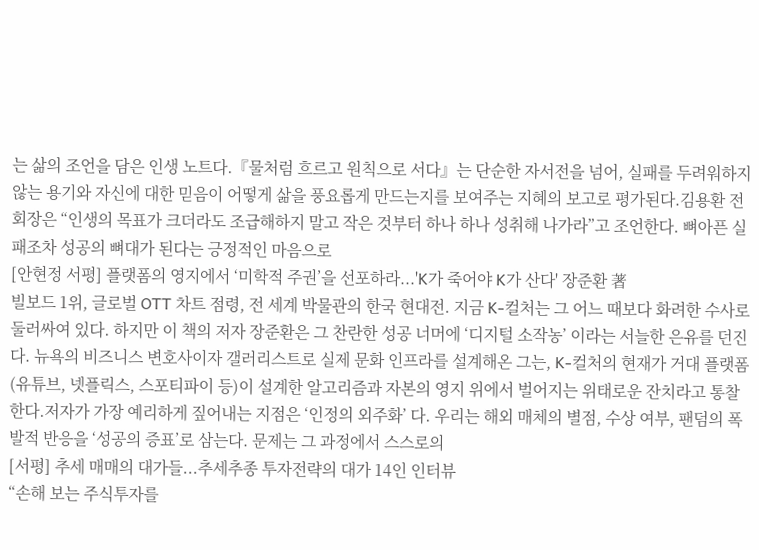는 삶의 조언을 담은 인생 노트다.『물처럼 흐르고 원칙으로 서다』는 단순한 자서전을 넘어, 실패를 두려워하지 않는 용기와 자신에 대한 믿음이 어떻게 삶을 풍요롭게 만드는지를 보여주는 지혜의 보고로 평가된다.김용환 전 회장은 “인생의 목표가 크더라도 조급해하지 말고 작은 것부터 하나 하나 성취해 나가라”고 조언한다. 뼈아픈 실패조차 성공의 뼈대가 된다는 긍정적인 마음으로
[안현정 서평] 플랫폼의 영지에서 ‘미학적 주권’을 선포하라...'K가 죽어야 K가 산다' 장준환 著
빌보드 1위, 글로벌 OTT 차트 점령, 전 세계 박물관의 한국 현대전. 지금 K-컬처는 그 어느 때보다 화려한 수사로 둘러싸여 있다. 하지만 이 책의 저자 장준환은 그 찬란한 성공 너머에 ‘디지털 소작농’ 이라는 서늘한 은유를 던진다. 뉴욕의 비즈니스 변호사이자 갤러리스트로 실제 문화 인프라를 설계해온 그는, K-컬처의 현재가 거대 플랫폼(유튜브, 넷플릭스, 스포티파이 등)이 설계한 알고리즘과 자본의 영지 위에서 벌어지는 위태로운 잔치라고 통찰한다.저자가 가장 예리하게 짚어내는 지점은 ‘인정의 외주화’ 다. 우리는 해외 매체의 별점, 수상 여부, 팬덤의 폭발적 반응을 ‘성공의 증표’로 삼는다. 문제는 그 과정에서 스스로의
[서평] 추세 매매의 대가들...추세추종 투자전략의 대가 14인 인터뷰
“손해 보는 주식투자를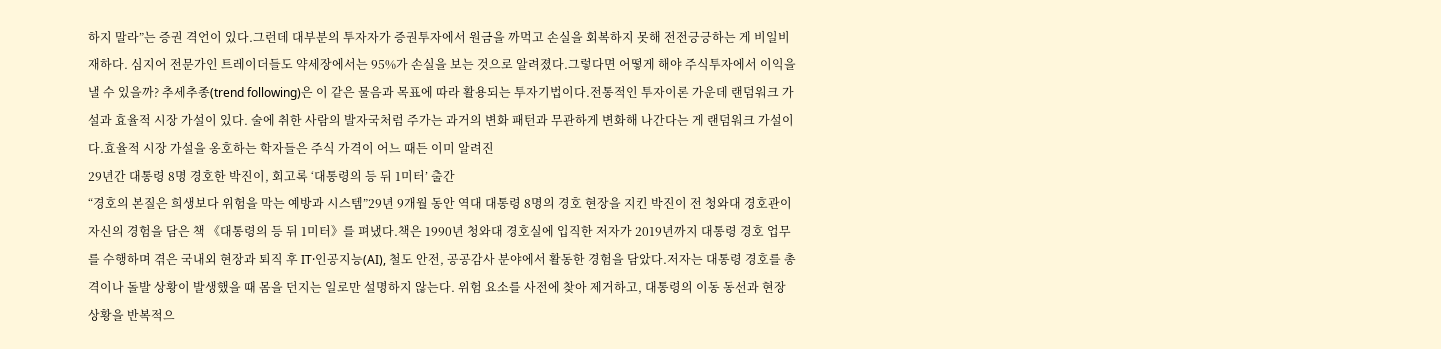하지 말라”는 증권 격언이 있다.그런데 대부분의 투자자가 증권투자에서 원금을 까먹고 손실을 회복하지 못해 전전긍긍하는 게 비일비재하다. 심지어 전문가인 트레이더들도 약세장에서는 95%가 손실을 보는 것으로 알려졌다.그렇다면 어떻게 해야 주식투자에서 이익을 낼 수 있을까? 추세추종(trend following)은 이 같은 물음과 목표에 따라 활용되는 투자기법이다.전통적인 투자이론 가운데 랜덤워크 가설과 효율적 시장 가설이 있다. 술에 취한 사람의 발자국처럼 주가는 과거의 변화 패턴과 무관하게 변화해 나간다는 게 랜덤워크 가설이다.효율적 시장 가설을 옹호하는 학자들은 주식 가격이 어느 때든 이미 알려진
29년간 대통령 8명 경호한 박진이, 회고록 ‘대통령의 등 뒤 1미터’ 출간
“경호의 본질은 희생보다 위험을 막는 예방과 시스템”29년 9개월 동안 역대 대통령 8명의 경호 현장을 지킨 박진이 전 청와대 경호관이 자신의 경험을 담은 책 《대통령의 등 뒤 1미터》를 펴냈다.책은 1990년 청와대 경호실에 입직한 저자가 2019년까지 대통령 경호 업무를 수행하며 겪은 국내외 현장과 퇴직 후 IT·인공지능(AI), 철도 안전, 공공감사 분야에서 활동한 경험을 담았다.저자는 대통령 경호를 총격이나 돌발 상황이 발생했을 때 몸을 던지는 일로만 설명하지 않는다. 위험 요소를 사전에 찾아 제거하고, 대통령의 이동 동선과 현장 상황을 반복적으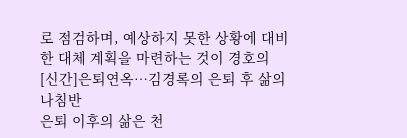로 점검하며, 예상하지 못한 상황에 대비한 대체 계획을 마련하는 것이 경호의
[신간]은퇴연옥…김경록의 은퇴 후 삶의 나침반
은퇴 이후의 삶은 천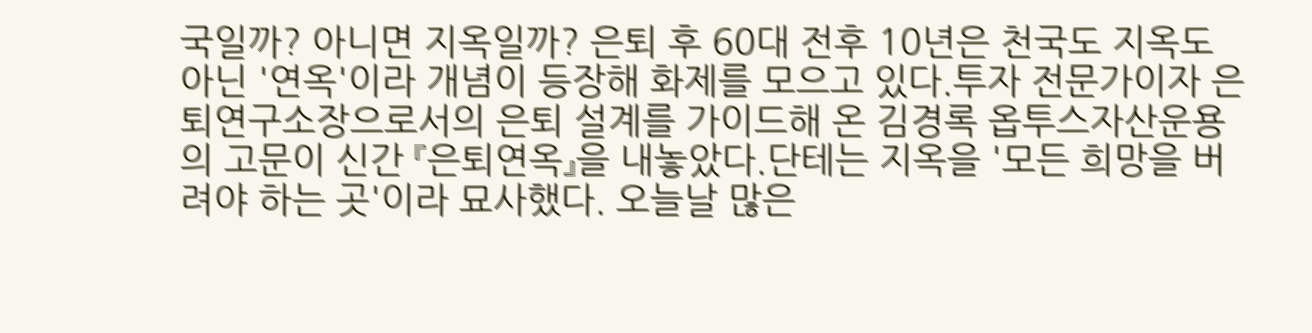국일까? 아니면 지옥일까? 은퇴 후 60대 전후 10년은 천국도 지옥도 아닌 '연옥'이라 개념이 등장해 화제를 모으고 있다.투자 전문가이자 은퇴연구소장으로서의 은퇴 설계를 가이드해 온 김경록 옵투스자산운용의 고문이 신간 『은퇴연옥』을 내놓았다.단테는 지옥을 '모든 희망을 버려야 하는 곳'이라 묘사했다. 오늘날 많은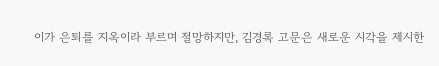이가 은퇴를 지옥이라 부르며 절망하지만, 김경록 고문은 새로운 시각을 제시한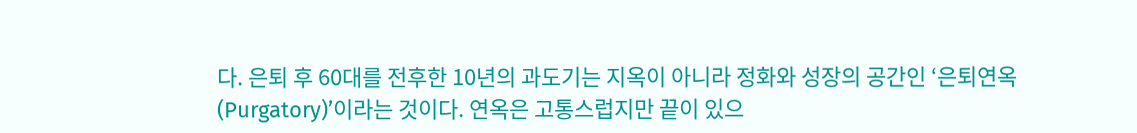다. 은퇴 후 60대를 전후한 10년의 과도기는 지옥이 아니라 정화와 성장의 공간인 ‘은퇴연옥(Purgatory)’이라는 것이다. 연옥은 고통스럽지만 끝이 있으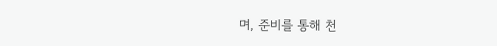며, 준비를 통해 천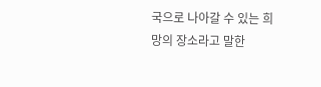국으로 나아갈 수 있는 희망의 장소라고 말한